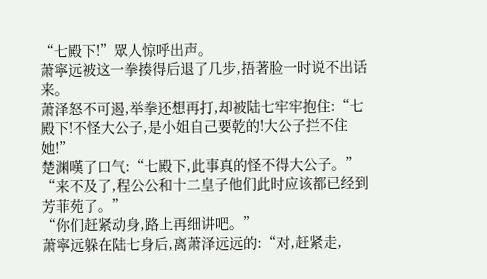“七殿下!”眾人惊呼出声。
萧寧远被这一拳揍得后退了几步,捂著脸一时说不出话来。
萧泽怒不可遏,举拳还想再打,却被陆七牢牢抱住:“七殿下!不怪大公子,是小姐自己要乾的!大公子拦不住她!”
楚渊嘆了口气:“七殿下,此事真的怪不得大公子。”
“来不及了,程公公和十二皇子他们此时应该都已经到芳菲苑了。”
“你们赶紧动身,路上再细讲吧。”
萧寧远躲在陆七身后,离萧泽远远的:“对,赶紧走,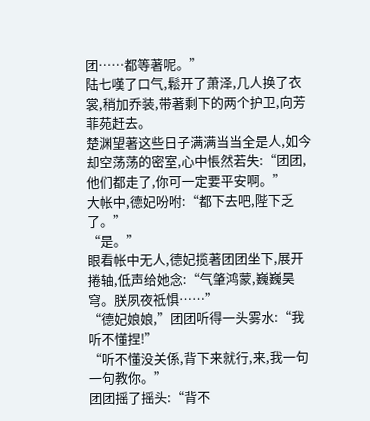团……都等著呢。”
陆七嘆了口气,鬆开了萧泽,几人换了衣裳,稍加乔装,带著剩下的两个护卫,向芳菲苑赶去。
楚渊望著这些日子满满当当全是人,如今却空荡荡的密室,心中悵然若失:“团团,他们都走了,你可一定要平安啊。”
大帐中,德妃吩咐:“都下去吧,陛下乏了。”
“是。”
眼看帐中无人,德妃揽著团团坐下,展开捲轴,低声给她念:“气肇鸿蒙,巍巍昊穹。朕夙夜祗惧……”
“德妃娘娘,”团团听得一头雾水:“我听不懂捏!”
“听不懂没关係,背下来就行,来,我一句一句教你。”
团团摇了摇头:“背不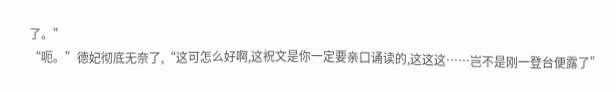了。”
“呃。”德妃彻底无奈了,“这可怎么好啊,这祝文是你一定要亲口诵读的,这这这……岂不是刚一登台便露了”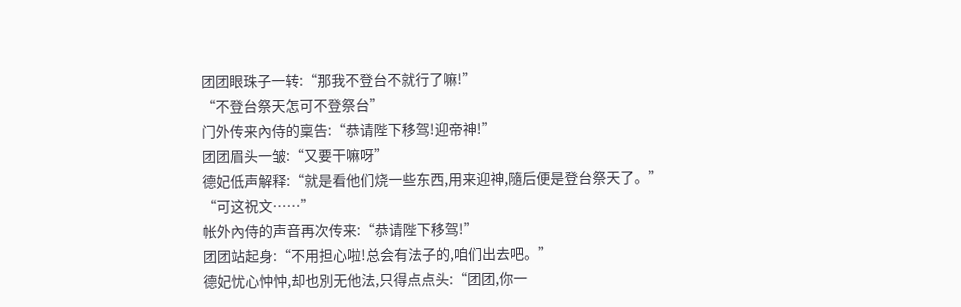团团眼珠子一转:“那我不登台不就行了嘛!”
“不登台祭天怎可不登祭台”
门外传来內侍的稟告:“恭请陛下移驾!迎帝神!”
团团眉头一皱:“又要干嘛呀”
德妃低声解释:“就是看他们烧一些东西,用来迎神,隨后便是登台祭天了。”
“可这祝文……”
帐外內侍的声音再次传来:“恭请陛下移驾!”
团团站起身:“不用担心啦!总会有法子的,咱们出去吧。”
德妃忧心忡忡,却也別无他法,只得点点头:“团团,你一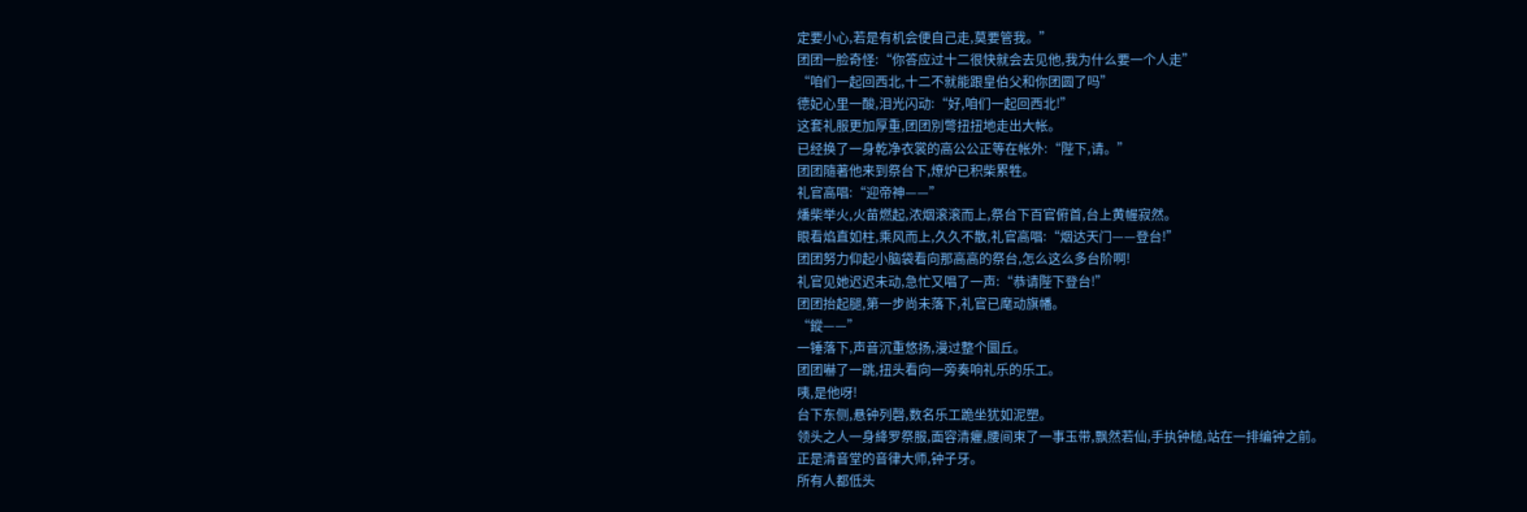定要小心,若是有机会便自己走,莫要管我。”
团团一脸奇怪:“你答应过十二很快就会去见他,我为什么要一个人走”
“咱们一起回西北,十二不就能跟皇伯父和你团圆了吗”
德妃心里一酸,泪光闪动:“好,咱们一起回西北!”
这套礼服更加厚重,团团別彆扭扭地走出大帐。
已经换了一身乾净衣裳的高公公正等在帐外:“陛下,请。”
团团隨著他来到祭台下,燎炉已积柴累牲。
礼官高唱:“迎帝神——”
燔柴举火,火苗燃起,浓烟滚滚而上,祭台下百官俯首,台上黄幄寂然。
眼看焰直如柱,乘风而上,久久不散,礼官高唱:“烟达天门——登台!”
团团努力仰起小脑袋看向那高高的祭台,怎么这么多台阶啊!
礼官见她迟迟未动,急忙又唱了一声:“恭请陛下登台!”
团团抬起腿,第一步尚未落下,礼官已麾动旗幡。
“鏦——”
一锤落下,声音沉重悠扬,漫过整个圜丘。
团团嚇了一跳,扭头看向一旁奏响礼乐的乐工。
咦,是他呀!
台下东侧,悬钟列磬,数名乐工跪坐犹如泥塑。
领头之人一身絳罗祭服,面容清癯,腰间束了一事玉带,飘然若仙,手执钟槌,站在一排编钟之前。
正是清音堂的音律大师,钟子牙。
所有人都低头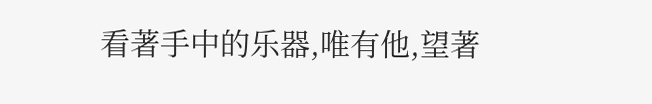看著手中的乐器,唯有他,望著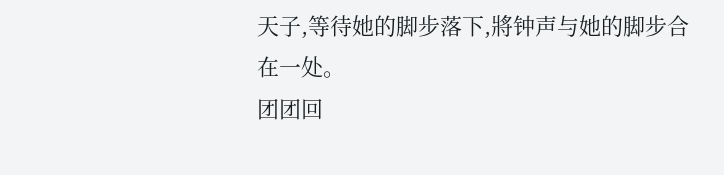天子,等待她的脚步落下,將钟声与她的脚步合在一处。
团团回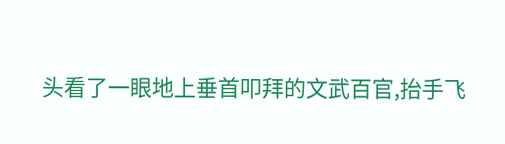头看了一眼地上垂首叩拜的文武百官,抬手飞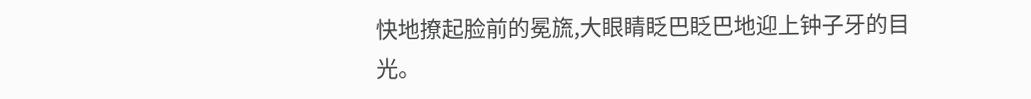快地撩起脸前的冕旒,大眼睛眨巴眨巴地迎上钟子牙的目光。